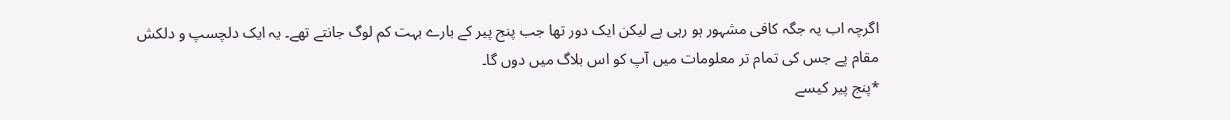اگرچہ اب یہ جگہ کافی مشہور ہو رہی ہے لیکن ایک دور تھا جب پنج پیر کے بارے بہت کم لوگ جانتے تھے۔ یہ ایک دلچسپ و دلکش مقام پے جس کی تمام تر معلومات میں آپ کو اس بلاگ میں دوں گا۔
*پنج پیر کیسے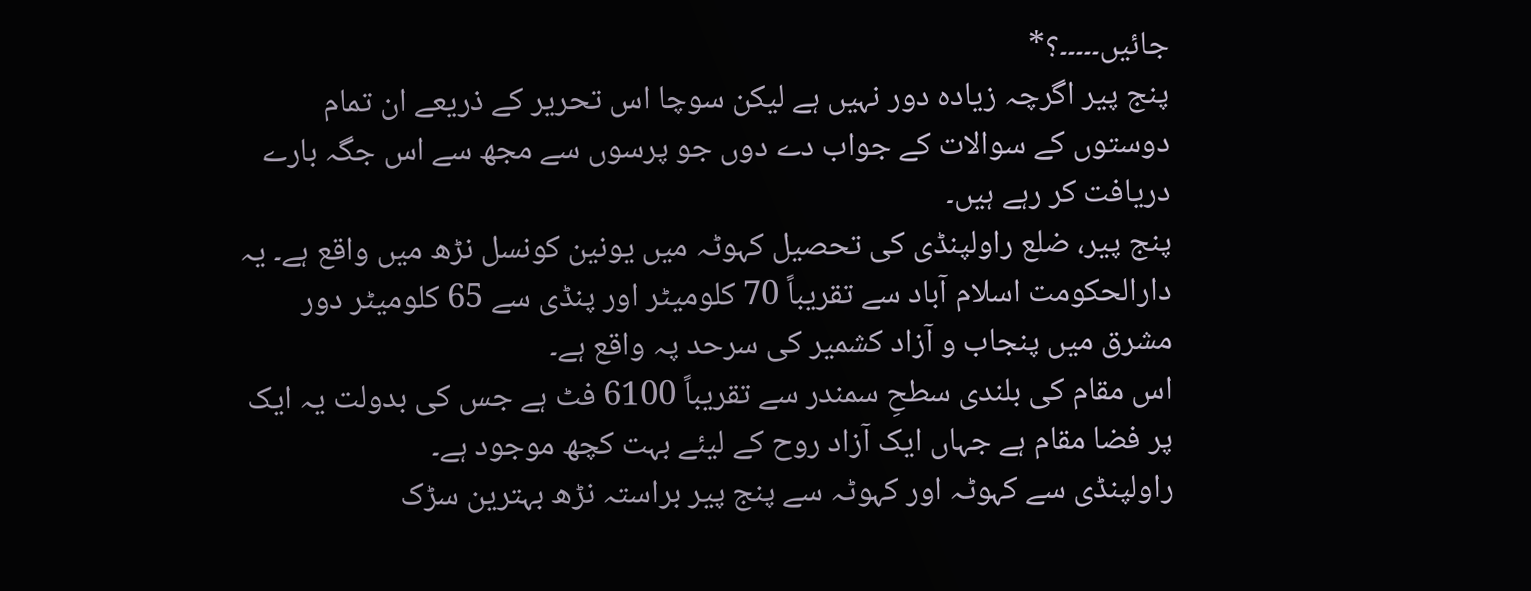جائیں۔۔۔۔۔؟*
پنج پیر اگرچہ زیادہ دور نہیں ہے لیکن سوچا اس تحریر کے ذریعے ان تمام دوستوں کے سوالات کے جواب دے دوں جو پرسوں سے مجھ سے اس جگہ بارے دریافت کر رہے ہیں۔
پنج پیر، ضلع راولپنڈی کی تحصیل کہوٹہ میں یونین کونسل نڑھ میں واقع ہے۔ یہ دارالحکومت اسلام آباد سے تقریباً 70 کلومیٹر اور پنڈی سے 65 کلومیٹر دور مشرق میں پنجاب و آزاد کشمیر کی سرحد پہ واقع ہے۔
اس مقام کی بلندی سطحِ سمندر سے تقریباً 6100 فٹ ہے جس کی بدولت یہ ایک پر فضا مقام ہے جہاں ایک آزاد روح کے لیئے بہت کچھ موجود ہے۔
راولپنڈی سے کہوٹہ اور کہوٹہ سے پنج پیر براستہ نڑھ بہترین سڑک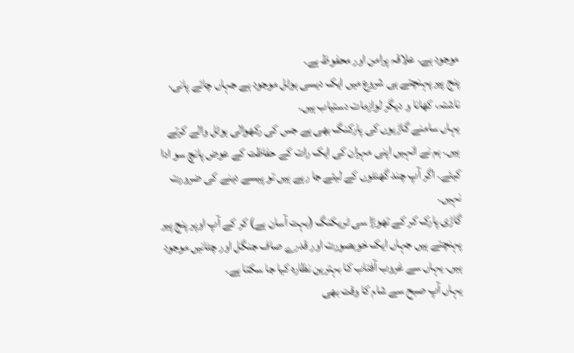موجود ہے۔ علاقہ پرامن اور محفوظ ہے۔
پنج پیر پہنچتے ہی شروع میں ایک دیسی ہوٹل موجود ہے جہاں چائے پانی، ناشتہ، کھانا و دیگر لوازمات دستیاب ہیں۔
یہاں سامنے گاڑیوں کی پارکنگ بھی ہے جس کی رکھوالی ہوٹل والے کرتے ہیں۔ ہم نے انہیں اپنی مہران کی ایک رات کے حفاظت کے عوض پانچ سو ادا کیئے۔ اگر آپ چند گھنٹوں کے لیئے جا رہے ہیں تو پیسے دینے کی ضرورت نہیں۔
گاڑی پارک کر کے تھوڑا سی ٹریکنگ (بہت آسان ہے) کر کے آپ اوپر پنج پیر پہنچتے ہیں جہاں ایک خوبصورت اور قدرے صاف جنگل اور چٹانیں موجود ہیں۔ یہاں سے غروب آفتاب کا بہترین نظارہ کیا جا سکتا ہے۔
یہاں آپ صبح سے شام کا وقت بھی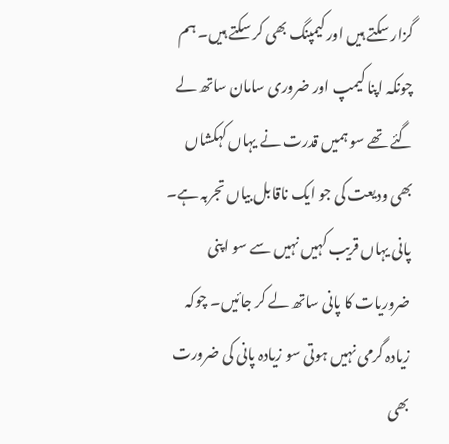گزار سکتے ہیں اور کیمپنگ بھی کر سکتے ہیں۔ ہم چونکہ اپنا کیمپ اور ضروری سامان ساتھ لے گئے تھے سو ہمیں قدرت نے یہاں کہکشاں بھی ودیعت کی جو ایک ناقابل بیاں تجربہ ہے۔
پانی یہاں قریب کہیں نہیں سے سو اپنی ضروریات کا پانی ساتھ لے کر جائیں۔ چوکہ زیادہ گرمی نہیں ہوتی سو زیادہ پانی کی ضرورت بھی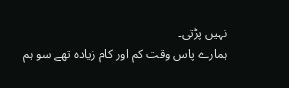نہیں پڑتی۔
ہمارے پاس وقت کم اور کام زیادہ تھے سو ہم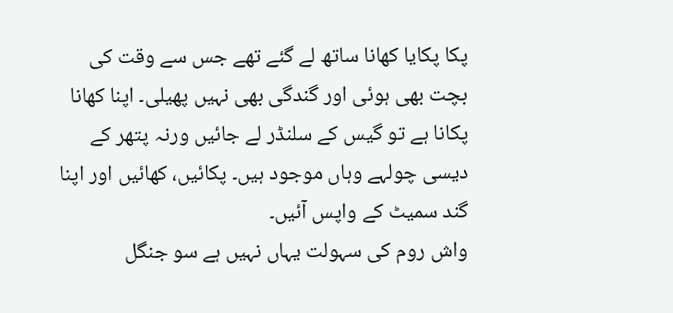پکا پکایا کھانا ساتھ لے گئے تھے جس سے وقت کی بچت بھی ہوئی اور گندگی بھی نہیں پھیلی۔ اپنا کھانا پکانا ہے تو گیس کے سلنڈر لے جائیں ورنہ پتھر کے دیسی چولہے وہاں موجود ہیں۔ پکائیں، کھائیں اور اپنا گند سمیٹ کے واپس آئیں۔
واش روم کی سہولت یہاں نہیں ہے سو جنگل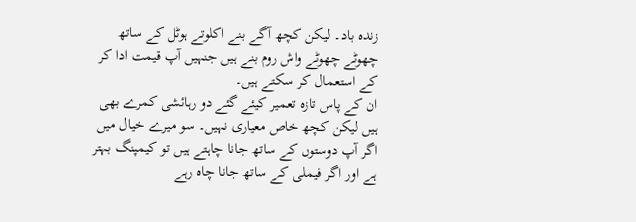زندہ باد۔ لیکن کچھ آگے بنے اکلوتے ہوٹل کے ساتھ چھوٹے چھوٹے واش روم بنے ہیں جنہیں آپ قیمت ادا کر کے استعمال کر سکتے ہیں۔
ان کے پاس تازہ تعمیر کیئے گئے دو رہائشی کمرے بھی ہیں لیکن کچھ خاص معیاری نہیں۔ سو میرے خیال میں اگر آپ دوستوں کے ساتھ جانا چاہتے ہیں تو کیمپنگ بہتر ہے اور اگر فیملی کے ساتھ جانا چاہ رہے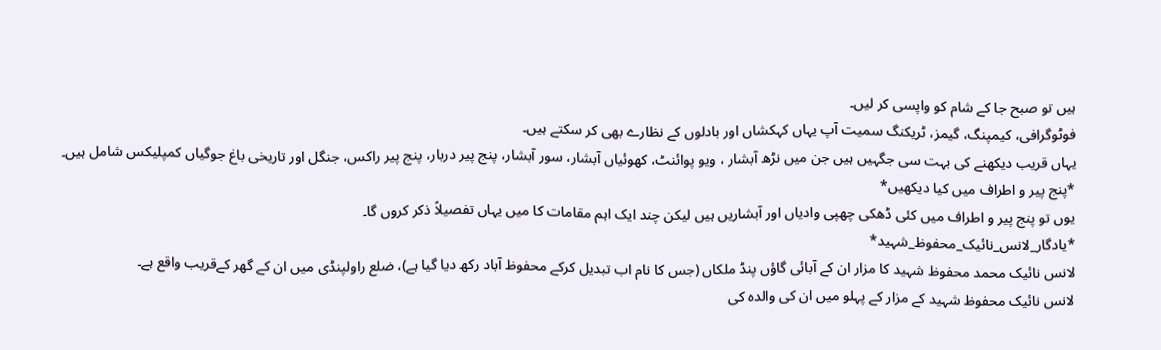ہیں تو صبح جا کے شام کو واپسی کر لیں۔
فوٹوگرافی، کیمپنگ، گیمز، ٹریکنگ سمیت آپ یہاں کہکشاں اور بادلوں کے نظارے بھی کر سکتے ہیں۔
یہاں قریب دیکھنے کی بہت سی جگہیں ہیں جن میں نڑھ آبشار ، ویو پوائنٹ، کھوئیاں آبشار، سور آبشار، پنج پیر دربار، پنج پیر راکس، جنگل اور تاریخی باغ جوگیاں کمپلیکس شامل ہیں۔
*پنج پیر و اطراف میں کیا دیکھیں*
یوں تو پنج پیر و اطراف میں کئی ڈھکی چھپی وادیاں اور آبشاریں ہیں لیکن چند ایک اہم مقامات کا میں یہاں تفصیلاً ذکر کروں گا۔
*یادگار_لانس_نائیک_محفوظ_شہید*
لانس نائیک محمد محفوظ شہید کا مزار ان کے آبائی گاؤں پنڈ ملکاں (جس کا نام اب تبدیل کرکے محفوظ آباد رکھ دیا گیا ہے)، ضلع راولپنڈی میں ان کے گھر کےقریب واقع ہے۔
لانس نائیک محفوظ شہید کے مزار کے پہلو میں ان کی والدہ کی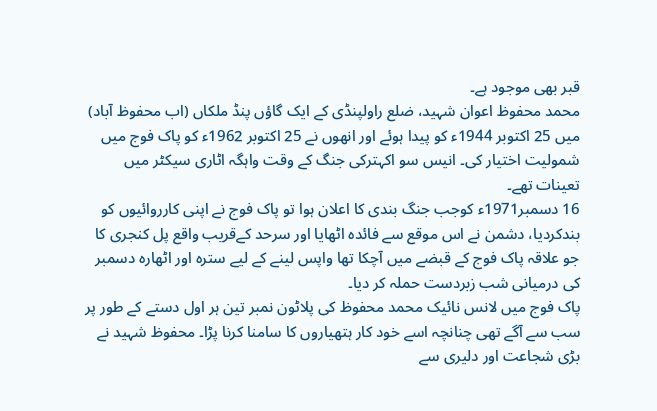قبر بھی موجود ہے۔
محمد محفوظ اعوان شہید، ضلع راولپنڈی کے ایک گاؤں پنڈ ملکاں (اب محفوظ آباد) میں 25 اکتوبر 1944ء کو پیدا ہوئے اور انھوں نے 25 اکتوبر 1962ء کو پاک فوج میں شمولیت اختیار کی۔ انیس سو اکہترکی جنگ کے وقت واہگہ اٹاری سیکٹر میں تعینات تھے۔
16 دسمبر1971ء کوجب جنگ بندی کا اعلان ہوا تو پاک فوج نے اپنی کارروائیوں کو بندکردیا، دشمن نے اس موقع سے فائدہ اٹھایا اور سرحد کےقریب واقع پل کنجری کا جو علاقہ پاک فوج کے قبضے میں آچکا تھا واپس لینے کے لیے سترہ اور اٹھارہ دسمبر کی درمیانی شب زبردست حملہ کر دیا۔
پاک فوج میں لانس نائیک محمد محفوظ کی پلاٹون نمبر تین ہر اول دستے کے طور پر سب سے آگے تھی چنانچہ اسے خود کار ہتھیاروں کا سامنا کرنا پڑا۔ محفوظ شہید نے بڑی شجاعت اور دلیری سے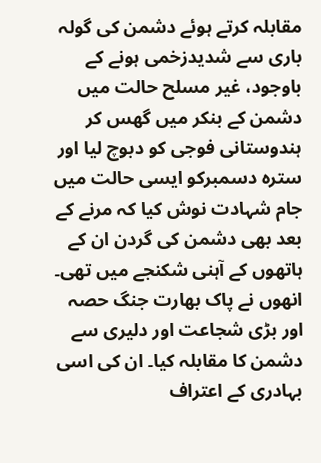مقابلہ کرتے ہوئے دشمن کی گولہ باری سے شدیدزخمی ہونے کے باوجود، غیر مسلح حالت میں دشمن کے بنکر میں گھس کر ہندوستانی فوجی کو دبوچ لیا اور سترہ دسمبرکو ایسی حالت میں جام شہادت نوش کیا کہ مرنے کے بعد بھی دشمن کی گردن ان کے ہاتھوں کے آہنی شکنجے میں تھی۔
انھوں نے پاک بھارت جنگ حصہ اور بڑی شجاعت اور دلیری سے دشمن کا مقابلہ کیا۔ ان کی اسی بہادری کے اعتراف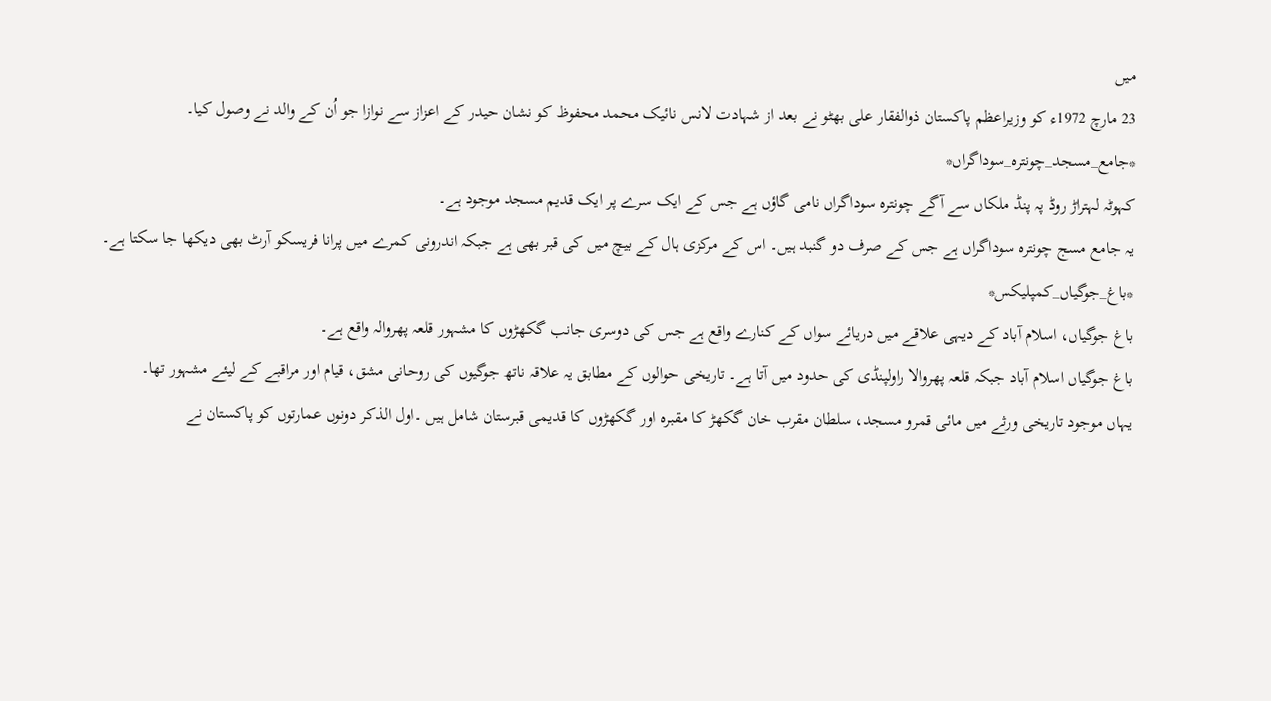میں
23 مارچ 1972ء کو وزیراعظم پاکستان ذوالفقار علی بھٹو نے بعد از شہادت لانس نائیک محمد محفوظ کو نشان حیدر کے اعزاز سے نوازا جو اُن کے والد نے وصول کیا۔
*جامع_مسجد_چونترہ_سوداگراں*
کہوٹہ لہتراڑ روڈ پہ پنڈ ملکاں سے آگے چونترہ سوداگراں نامی گاؤں ہے جس کے ایک سرے پر ایک قدیم مسجد موجود ہے۔
یہ جامع مسج چونترہ سوداگراں ہے جس کے صرف دو گنبد ہیں۔ اس کے مرکزی ہال کے بیچ میں کی قبر بھی ہے جبکہ اندرونی کمرے میں پرانا فریسکو آرٹ بھی دیکھا جا سکتا ہے۔
*باغ_جوگیاں_کمپلیکس*
باغ جوگیاں، اسلام آباد کے دیہی علاقے میں دریائے سواں کے کنارے واقع ہے جس کی دوسری جانب گکھڑوں کا مشہور قلعہ پھروالہ واقع ہے۔
باغ جوگیاں اسلام آباد جبکہ قلعہ پھروالا راولپنڈی کی حدود میں آتا ہے۔ تاریخی حوالوں کے مطابق یہ علاقہ ناتھ جوگیوں کی روحانی مشق، قیام اور مراقبے کے لیئے مشہور تھا۔
یہاں موجود تاریخی ورثے میں مائی قمرو مسجد، سلطان مقرب خان گکھڑ کا مقبرہ اور گکھڑوں کا قدیمی قبرستان شامل ہیں ۔اول الذکر دونوں عمارتوں کو پاکستان نے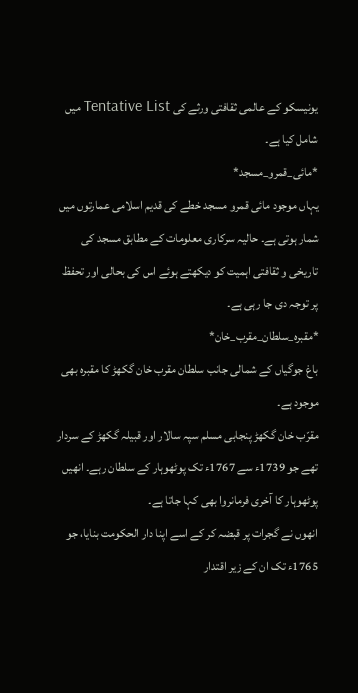یونیسکو کے عالمی ثقافتی ورثے کی Tentative List میں شامل کیا ہے۔
*مائی_قمرو_مسجد*
یہاں موجود مائی قمرو مسجد خطے کی قدیم اسلامی عمارتوں میں شمار ہوتی ہے۔ حالیہ سرکاری معلومات کے مطابق مسجد کی تاریخی و ثقافتی اہمیت کو دیکھتے ہوئے اس کی بحالی اور تحفظ پر توجہ دی جا رہی ہے۔
*مقبرہ_سلطان_مقرب_خان*
باغ جوگیاں کے شمالی جانب سلطان مقرب خان گکھڑ کا مقبرہ بھی موجود ہے۔
مقرّب خان گکھڑ پنجابی مسلم سپہ سالار اور قبیلہ گکھڑ کے سردار تھے جو 1739ء سے 1767ء تک پوٹھوہار کے سلطان رہے۔ انھیں پوٹھوہار کا آخری فرمانروا بھی کہا جاتا ہے۔
انھوں نے گجرات پر قبضہ کر کے اسے اپنا دار الحکومت بنایا، جو 1765ء تک ان کے زیر اقتدار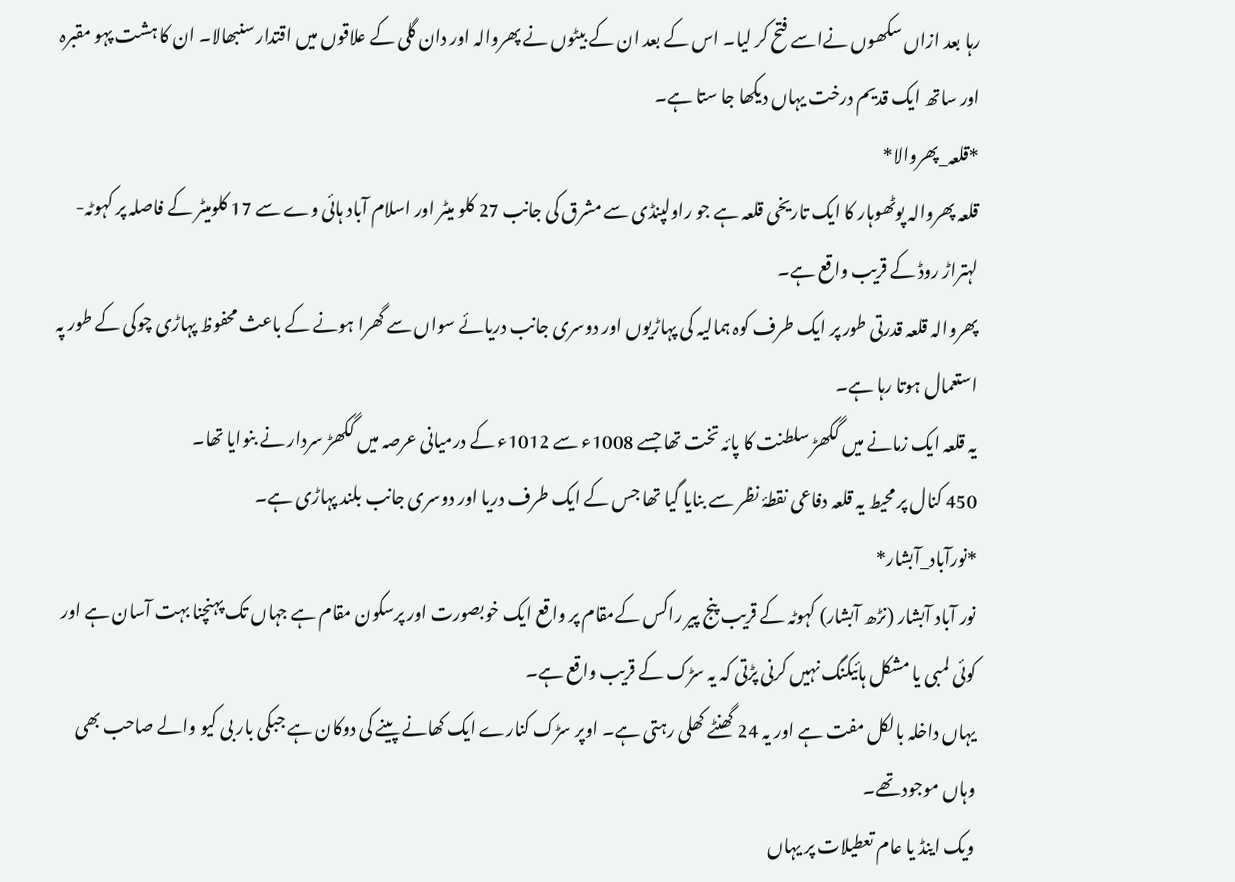رہا بعد ازاں سکھوں نےاسے فتح کر لیا۔ اس کے بعد ان کے بیٹوں نے پھروالہ اور دان گلی کے علاقوں میں اقتدار سنبھالا۔ ان کا ہشت پہو مقبرہ اور ساتھ ایک قدیم درخت یہاں دیکھا جا ستا ہے۔
*قلعہ_پھروالا*
قلعہ پھروالہ پوٹھوہار کا ایک تاریخی قلعہ ہے جو راولپنڈی سے مشرق کی جانب 27 کلو میٹر اور اسلام آباد ہائی وے سے 17 کلومیٹر کے فاصلہ پر کہوٹہ-لہتراڑ روڈ کے قریب واقع ہے۔
پھروالہ قلعہ قدرتی طور پر ایک طرف کوہ ہمالیہ کی پہاڑیوں اور دوسری جانب دریائے سواں سے گھرا ہونے کے باعث محفوظ پہاڑی چوکی کے طور پہ استعمال ہوتا رہا ہے۔
یہ قلعہ ایک زمانے میں گکھڑ سلطنت کا پائہ تخت تھا جسے 1008ء سے 1012ء کے درمیانی عرصہ میں گکھڑ سردار نے بنوایا تھا۔
450 کنال پر محیط یہ قلعہ دفاعی نقطۂ نظر سے بنایا گیا تھا جس کے ایک طرف دریا اور دوسری جانب بلند پہاڑی ہے۔
*نورآباد_آبشار*
نور آباد آبشار (نڑھ آبشار) کہوٹہ کے قریب پنج پیر راکس کےمقام پر واقع ایک خوبصورت اور پرسکون مقام ہے جہاں تک پہنچنا بہت آسان ہے اور کوئی لمبی یا مشکل ہائیکنگ نہیں کرنی پڑتی کہ یہ سڑک کے قریب واقع ہے۔
یہاں داخلہ بالکل مفت ہے اور یہ 24 گھنٹے کھلی رہتی ہے۔ اوپر سڑک کنارے ایک کھانے پینے کی دوکان ہے جبکی بار بی کیو والے صاحب بھی وہاں موجود تھے۔
ویک اینڈ یا عام تعطیلات پر یہاں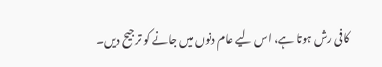کافی رش ہوتا ہے، اس لیے عام دنوں میں جانے کو ترجیح دیں۔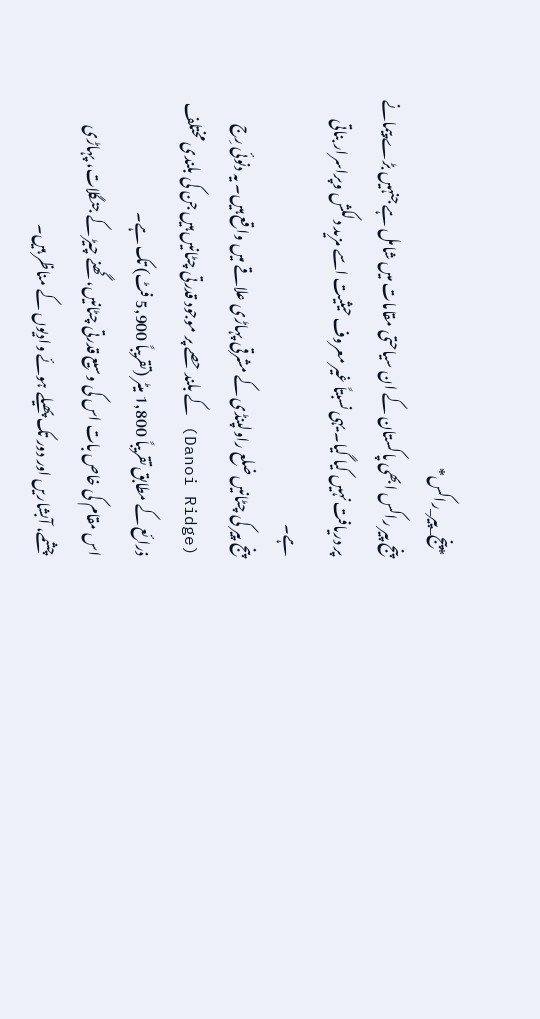*پنج_پیر_راکس*
پنج پیر راکس ابھی پاکستان کے ان سیاحتی مقامات میں شامل ہے جنہیں بڑے پیمانے پر دریافت نہیں کیا گیا۔ یہی نسبتاً غیر معروف حیثیت اسے مزید دلکش وپراسرار بناتی ہے۔
پنج پیر کی چٹانیں ضلع راولپنڈی کے مشرقی پہاڑی علاقے میں واقع ہیں۔ یہ دنوئی رِج (Danoi Ridge) کے بلند حصے پر موجود قدرتی چٹانیں ہیں جن کی بلندی مختلف ذرائع کے مطابق تقریباً 1,800 میٹر (تقریباً 5,900 فٹ) تک ہے۔
اس مقام کی خاص بات اس کی وسیع قدرتی چٹانیں، گھنے چیڑ کے جنگلات، پہاڑی چشمے، آبشاریں اور دور تک پھیلے ہوئے وادیوں کے مناظر ہیں۔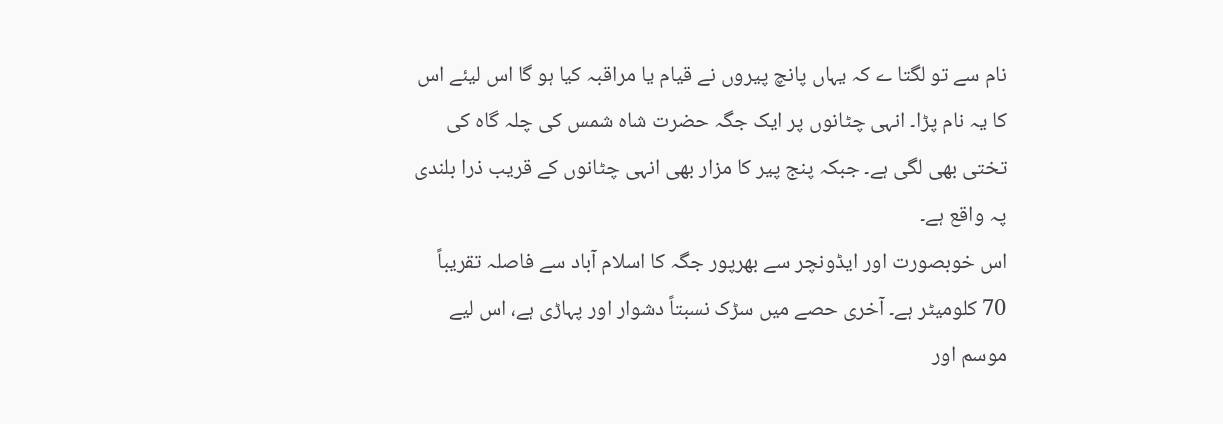نام سے تو لگتا ے کہ یہاں پانچ پیروں نے قیام یا مراقبہ کیا ہو گا اس لیئے اس کا یہ نام پڑا۔ انہی چٹانوں پر ایک جگہ حضرت شاہ شمس کی چلہ گاہ کی تختی بھی لگی ہے۔ جبکہ پنج پیر کا مزار بھی انہی چٹانوں کے قریب ذرا بلندی پہ واقع ہے۔
اس خوبصورت اور ایڈونچر سے بھرپور جگہ کا اسلام آباد سے فاصلہ تقریباً 70 کلومیٹر ہے۔ آخری حصے میں سڑک نسبتاً دشوار اور پہاڑی ہے، اس لیے موسم اور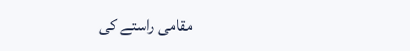مقامی راستے کی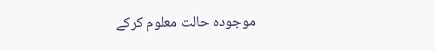موجودہ حالت معلوم کرکے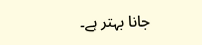جانا بہتر ہے۔